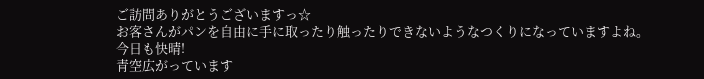ご訪問ありがとうございますっ☆
お客さんがパンを自由に手に取ったり触ったりできないようなつくりになっていますよね。
今日も快晴!
青空広がっています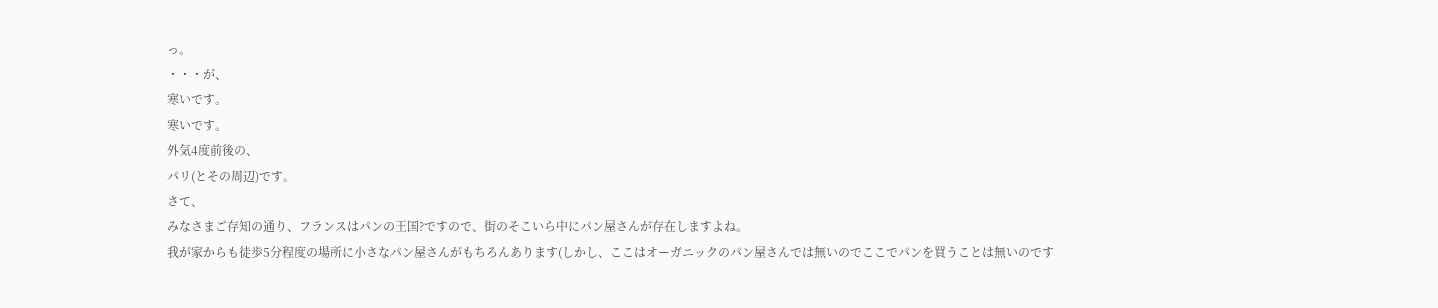っ。
・・・が、
寒いです。
寒いです。
外気4度前後の、
パリ(とその周辺)です。
さて、
みなさまご存知の通り、フランスはパンの王国?ですので、街のそこいら中にパン屋さんが存在しますよね。
我が家からも徒歩5分程度の場所に小さなパン屋さんがもちろんあります(しかし、ここはオーガニックのパン屋さんでは無いのでここでパンを買うことは無いのです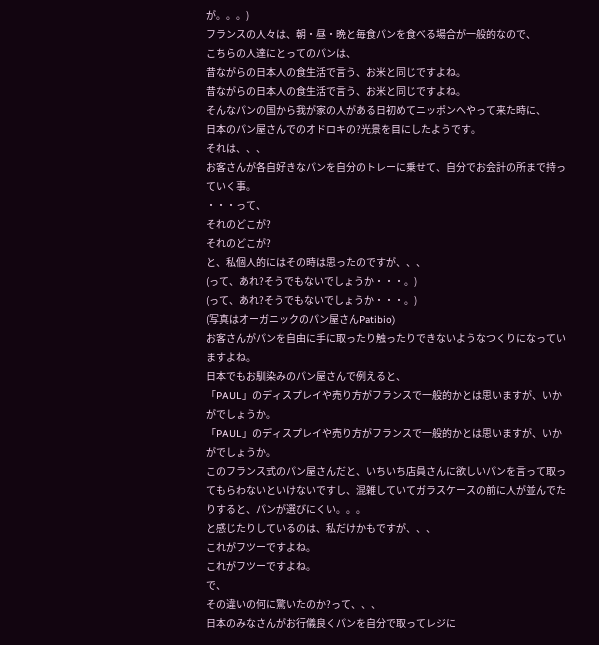が。。。)
フランスの人々は、朝・昼・晩と毎食パンを食べる場合が一般的なので、
こちらの人達にとってのパンは、
昔ながらの日本人の食生活で言う、お米と同じですよね。
昔ながらの日本人の食生活で言う、お米と同じですよね。
そんなパンの国から我が家の人がある日初めてニッポンへやって来た時に、
日本のパン屋さんでのオドロキの?光景を目にしたようです。
それは、、、
お客さんが各自好きなパンを自分のトレーに乗せて、自分でお会計の所まで持っていく事。
・・・って、
それのどこが?
それのどこが?
と、私個人的にはその時は思ったのですが、、、
(って、あれ?そうでもないでしょうか・・・。)
(って、あれ?そうでもないでしょうか・・・。)
(写真はオーガニックのパン屋さんPatibio)
お客さんがパンを自由に手に取ったり触ったりできないようなつくりになっていますよね。
日本でもお馴染みのパン屋さんで例えると、
「PAUL」のディスプレイや売り方がフランスで一般的かとは思いますが、いかがでしょうか。
「PAUL」のディスプレイや売り方がフランスで一般的かとは思いますが、いかがでしょうか。
このフランス式のパン屋さんだと、いちいち店員さんに欲しいパンを言って取ってもらわないといけないですし、混雑していてガラスケースの前に人が並んでたりすると、パンが選びにくい。。。
と感じたりしているのは、私だけかもですが、、、
これがフツーですよね。
これがフツーですよね。
で、
その違いの何に驚いたのか?って、、、
日本のみなさんがお行儀良くパンを自分で取ってレジに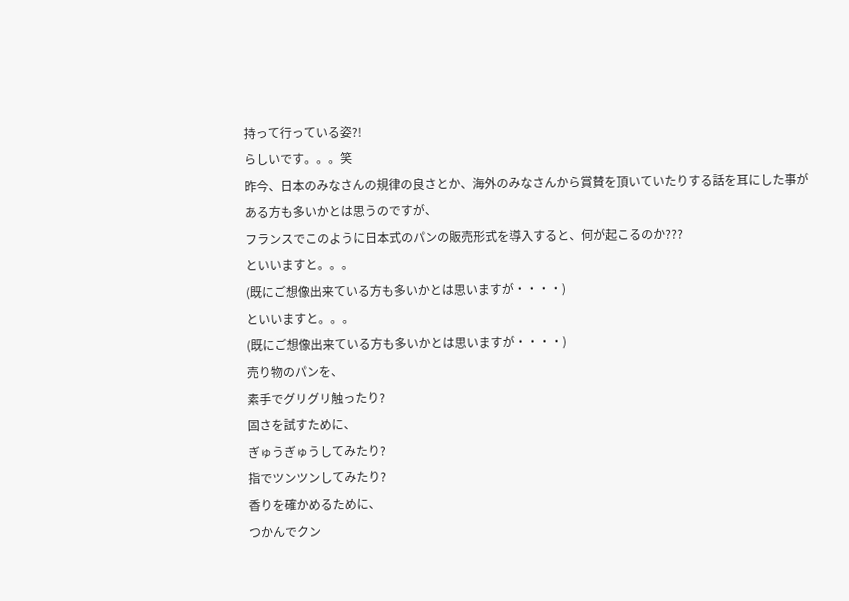持って行っている姿?!
らしいです。。。笑
昨今、日本のみなさんの規律の良さとか、海外のみなさんから賞賛を頂いていたりする話を耳にした事がある方も多いかとは思うのですが、
フランスでこのように日本式のパンの販売形式を導入すると、何が起こるのか???
といいますと。。。
(既にご想像出来ている方も多いかとは思いますが・・・・)
といいますと。。。
(既にご想像出来ている方も多いかとは思いますが・・・・)
売り物のパンを、
素手でグリグリ触ったり?
固さを試すために、
ぎゅうぎゅうしてみたり?
指でツンツンしてみたり?
香りを確かめるために、
つかんでクン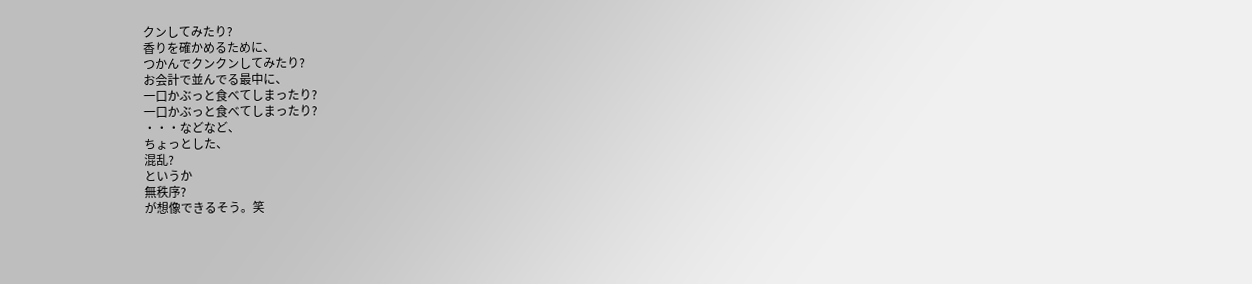クンしてみたり?
香りを確かめるために、
つかんでクンクンしてみたり?
お会計で並んでる最中に、
一口かぶっと食べてしまったり?
一口かぶっと食べてしまったり?
・・・などなど、
ちょっとした、
混乱?
というか
無秩序?
が想像できるそう。笑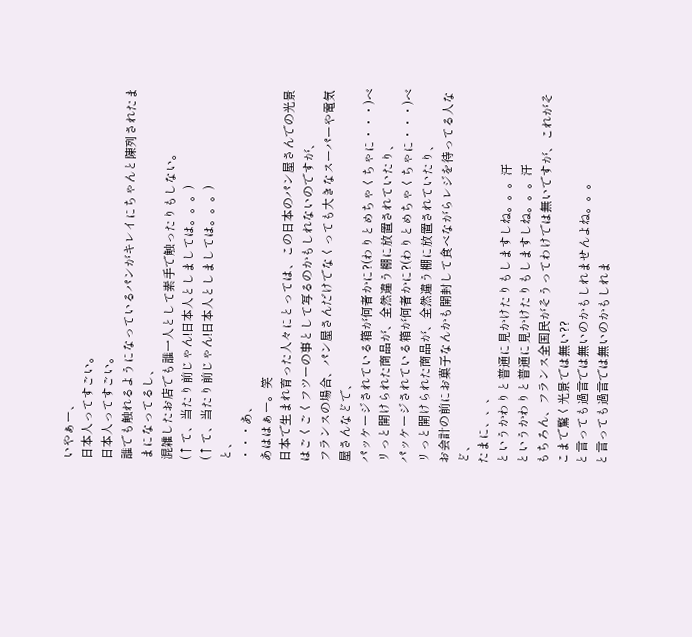いやぁー、
日本人ってすごい。
日本人ってすごい。
誰でも触れるようになっているパンがキレイにちゃんと陳列されたままになってるし、
混雑したお店でも誰一人として素手で触ったりもしない。
(↑て、当たり前じゃん!日本人としましては。。。)
(↑て、当たり前じゃん!日本人としましては。。。)
と、
・・・あ、
あははぁー。笑
日本で生まれ育った人々にとっては、この日本のパン屋さんでの光景はごくごくフツーの事として写るのかもしれないのですが、
フランスの場合、パン屋さんだけでなくっても大きなスーパーや電気屋さんなどで、
パッケージされている箱が何者かに?(わりとめちゃくちゃに・・・)ベリっと開けられた商品が、全然違う棚に放置されていたり、
パッケージされている箱が何者かに?(わりとめちゃくちゃに・・・)ベリっと開けられた商品が、全然違う棚に放置されていたり、
お会計の前にお菓子なんかも開封して食べながらレジを待ってる人など、
たまに、、、
というかわりと普通に見かけたりもしますしね。。。汗
というかわりと普通に見かけたりもしますしね。。。汗
もちろん、フランス全国民がそうってわけでは無いですが、これがそこまで驚く光景では無い??
と言っても過言では無いのかもしれませんよね。。。
と言っても過言では無いのかもしれま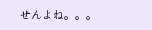せんよね。。。